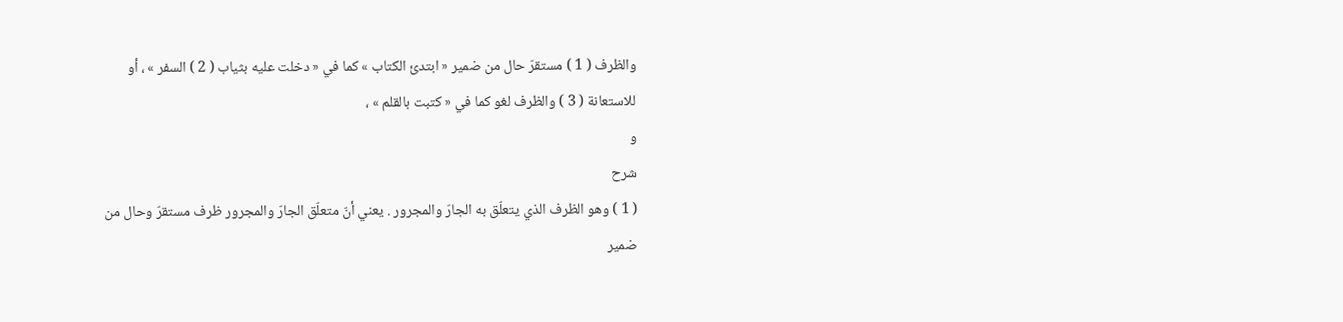والظرف ( 1 ) مستقرّ حال من ضمير « ابتدئ الكتاب » كما في « دخلت عليه بثياب ( 2 ) السفر » ، أو للاستعانة ( 3 ) والظرف لغو كما في « كتبت بالقلم » ،
و
شرح
( 1 ) وهو الظرف الذي يتعلّق به الجارّ والمجرور . يعني أنّ متعلّق الجارّ والمجرور ظرف مستقرّ وحال من ضمير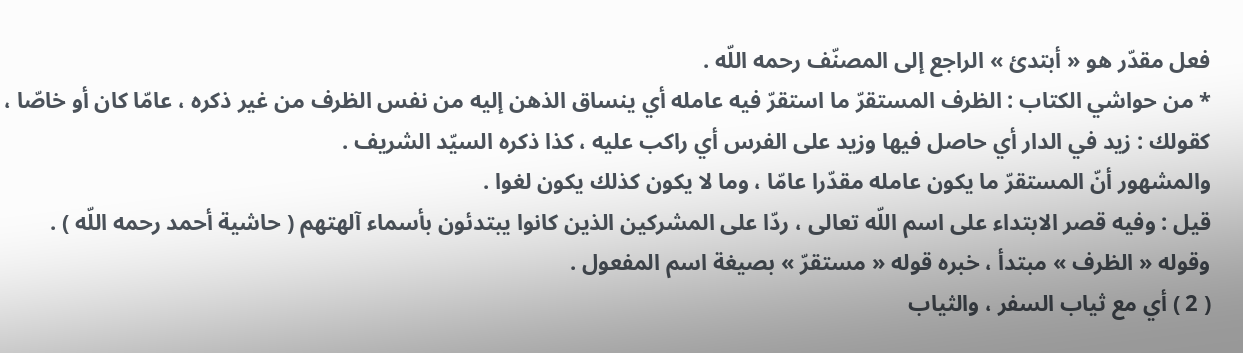فعل مقدّر هو « أبتدئ » الراجع إلى المصنّف رحمه اللّه .
* من حواشي الكتاب : الظرف المستقرّ ما استقرّ فيه عامله أي ينساق الذهن إليه من نفس الظرف من غير ذكره ، عامّا كان أو خاصّا ، كقولك : زيد في الدار أي حاصل فيها وزيد على الفرس أي راكب عليه ، كذا ذكره السيّد الشريف .
والمشهور أنّ المستقرّ ما يكون عامله مقدّرا عامّا ، وما لا يكون كذلك يكون لغوا .
قيل : وفيه قصر الابتداء على اسم اللّه تعالى ، ردّا على المشركين الذين كانوا يبتدئون بأسماء آلهتهم ( حاشية أحمد رحمه اللّه ) .
وقوله « الظرف » مبتدأ ، خبره قوله « مستقرّ » بصيغة اسم المفعول .
( 2 ) أي مع ثياب السفر ، والثياب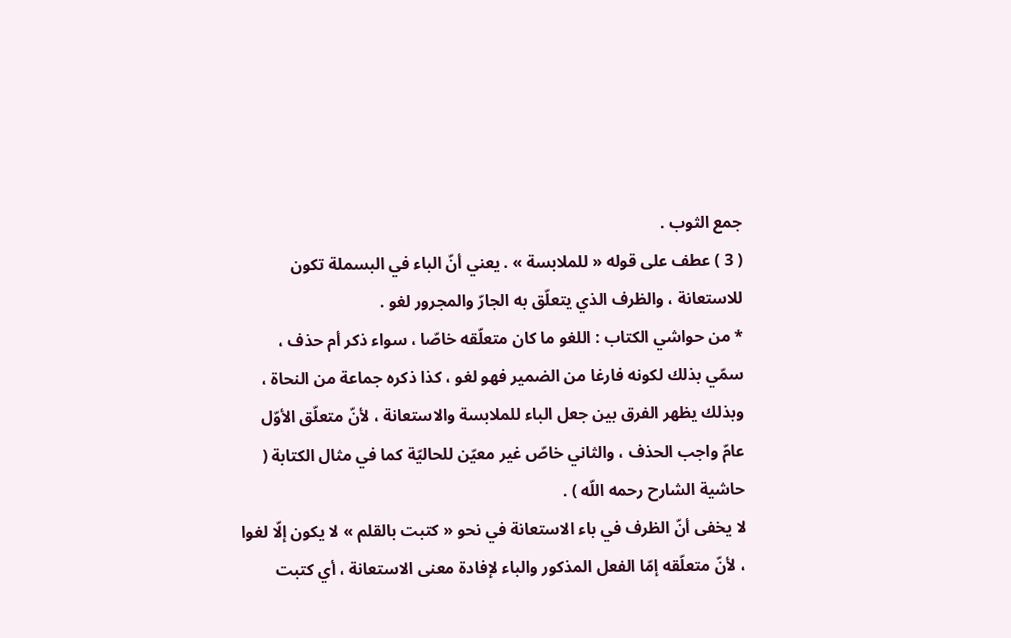جمع الثوب .
( 3 ) عطف على قوله « للملابسة » . يعني أنّ الباء في البسملة تكون للاستعانة ، والظرف الذي يتعلّق به الجارّ والمجرور لغو .
* من حواشي الكتاب : اللغو ما كان متعلّقه خاصّا ، سواء ذكر أم حذف ، سمّي بذلك لكونه فارغا من الضمير فهو لغو ، كذا ذكره جماعة من النحاة ، وبذلك يظهر الفرق بين جعل الباء للملابسة والاستعانة ، لأنّ متعلّق الأوّل عامّ واجب الحذف ، والثاني خاصّ غير معيّن للحاليّة كما في مثال الكتابة ( حاشية الشارح رحمه اللّه ) .
لا يخفى أنّ الظرف في باء الاستعانة في نحو « كتبت بالقلم » لا يكون إلّا لغوا ، لأنّ متعلّقه إمّا الفعل المذكور والباء لإفادة معنى الاستعانة ، أي كتبت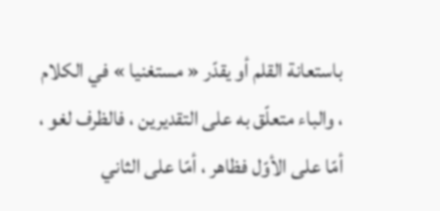باستعانة القلم أو يقدّر « مستغنيا » في الكلام ، والباء متعلّق به على التقديرين ، فالظرف لغو ، أمّا على الأوّل فظاهر ، أمّا على الثاني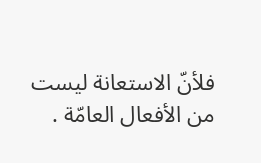فلأنّ الاستعانة ليست من الأفعال العامّة .